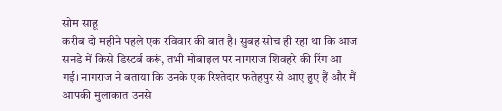सोम साहू
करीब दो महीने पहले एक रविवार की बात है। सुबह सोच ही रहा था कि आज सनडे में किसे डिस्टर्ब करूं, तभी मोबाइल पर नागराज शिवहरे की रिंग आ गई। नागराज ने बताया कि उनके एक रिश्तेदार फतेहपुर से आए हुए हैं और मैं आपकी मुलाकात उनसे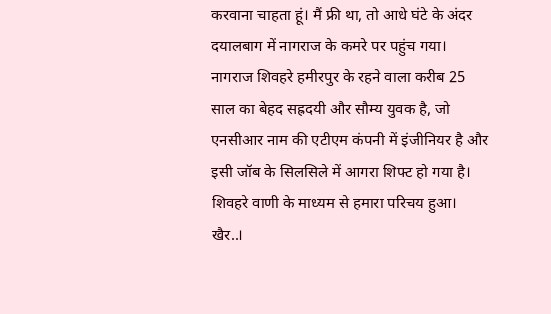करवाना चाहता हूं। मैं फ्री था, तो आधे घंटे के अंदर दयालबाग में नागराज के कमरे पर पहुंच गया।
नागराज शिवहरे हमीरपुर के रहने वाला करीब 25 साल का बेहद सह्रदयी और सौम्य युवक है, जो एनसीआर नाम की एटीएम कंपनी में इंजीनियर है और इसी जॉब के सिलसिले में आगरा शिफ्ट हो गया है। शिवहरे वाणी के माध्यम से हमारा परिचय हुआ। खैर..।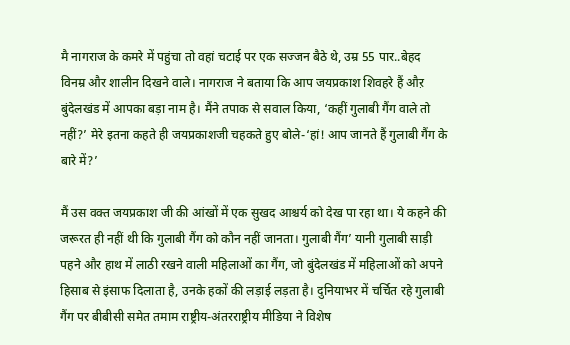मै नागराज के कमरे में पहुंचा तो वहां चटाई पर एक सज्जन बैठे थे, उम्र 55 पार..बेहद विनम्र और शालीन दिखने वाले। नागराज ने बताया कि आप जयप्रकाश शिवहरे हैं औऱ बुंदेलखंड में आपका बड़ा नाम है। मैंने तपाक से सवाल किया, ‘कहीं गुलाबी गैंग वाले तो नहीं?’ मेरे इतना कहते ही जयप्रकाशजी चहकते हुए बोले-‘हां! आप जानते हैं गुलाबी गैंग के बारे में?’

मैं उस वक्त जयप्रकाश जी की आंखों में एक सुखद आश्चर्य को देख पा रहा था। ये कहने की जरूरत ही नहीं थी कि गुलाबी गैंग को कौन नहीं जानता। गुलाबी गैंग’ यानी गुलाबी साड़ी पहने और हाथ में लाठी रखने वाली महिलाओं का गैंग, जो बुंदेलखंड में महिलाओं को अपने हिसाब से इंसाफ दिलाता है, उनके हकों की लड़ाई लड़ता है। दुनियाभर में चर्चित रहे गुलाबी गैंग पर बीबीसी समेत तमाम राष्ट्रीय-अंतरराष्ट्रीय मीडिया ने विशेष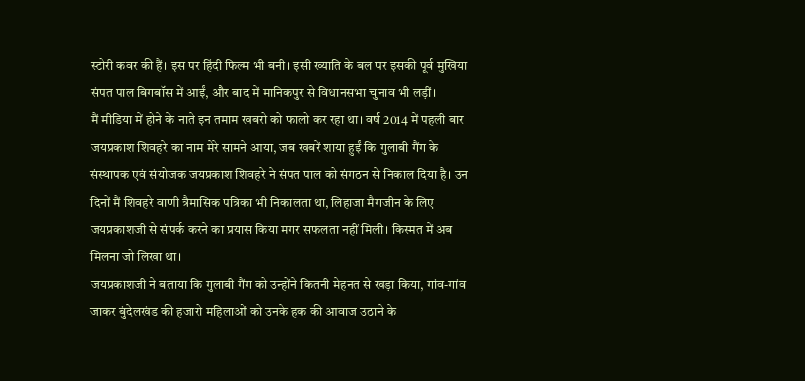स्टोरी कवर की हैं। इस पर हिंदी फिल्म भी बनी। इसी ख्याति के बल पर इसकी पूर्व मुखिया संपत पाल बिगबॉस में आईं, और बाद में मानिकपुर से विधानसभा चुनाव भी लड़ीं।
मैं मीडिया में होने के नाते इन तमाम खबरो को फालो कर रहा था। वर्ष 2014 में पहली बार जयप्रकाश शिवहरे का नाम मेरे सामने आया, जब खबरें शाया हुईं कि गुलाबी गैंग के संस्थापक एवं संयोजक जयप्रकाश शिवहरे ने संपत पाल को संगठन से निकाल दिया है। उन दिनों मैं शिवहरे वाणी त्रैमासिक पत्रिका भी निकालता था, लिहाजा मैगजीन के लिए जयप्रकाशजी से संपर्क करने का प्रयास किया मगर सफलता नहीं मिली। किस्मत में अब मिलना जो लिखा था।
जयप्रकाशजी ने बताया कि गुलाबी गैंग को उन्होंने कितनी मेहनत से खड़ा किया, गांव-गांव जाकर बुंदेलखंड की हजारो महिलाओं को उनके हक की आवाज उठाने के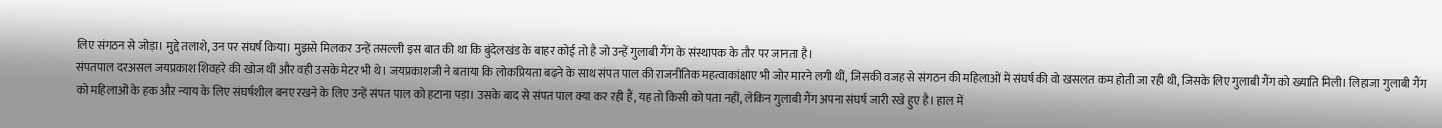लिए संगठन से जोड़ा। मुद्दे तलाशे, उन पर संघर्ष किया। मुझसे मिलकर उन्हें तसल्ली इस बात की था कि बुंदेलखंड के बाहर कोई तो है जो उन्हें गुलाबी गैंग के संस्थापक के तौर पर जानता है।
संपतपाल दरअसल जयप्रकाश शिवहरे की खोज थीं और वही उसके मेटर भी थे। जयप्रकाशजी ने बताया कि लोकप्रियता बढ़ने के साथ संपत पाल की राजनीतिक महत्वाकांक्षाए भी जोर मारने लगी थीं, जिसकी वजह से संगठन की महिलाओं में संघर्ष की वो खसलत कम होती जा रही थी, जिसके लिए गुलाबी गैंग को ख्याति मिली। लिहाजा गुलाबी गैंग को महिलाओं के हक औऱ न्याय के लिए संघर्षशील बनए रखने के लिए उन्हें संपत पाल को हटाना पड़ा। उसके बाद से संपत पाल क्या कर रही हैं, यह तो किसी को पता नहीं, लेकिन गुलाबी गैंग अपना संघर्ष जारी रखे हुए है। हाल में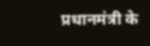प्रधानमंत्री के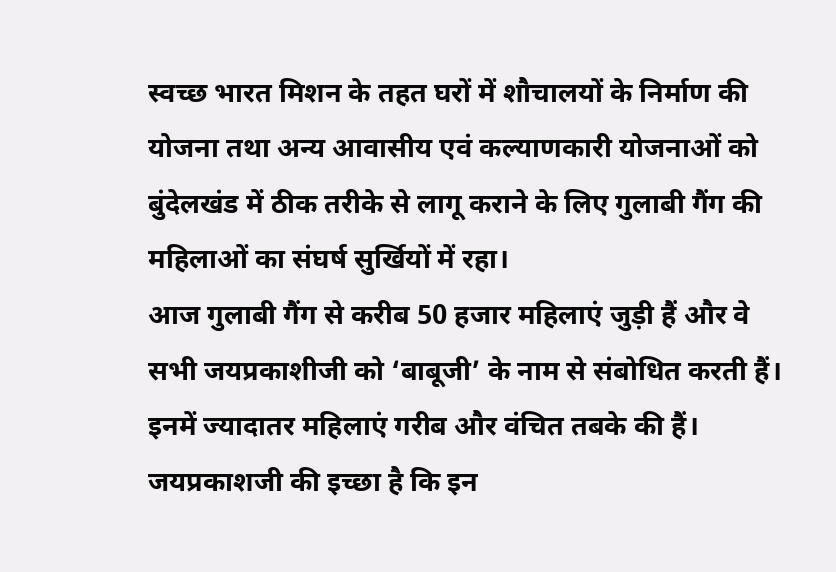स्वच्छ भारत मिशन के तहत घरों में शौचालयों के निर्माण की योजना तथा अन्य आवासीय एवं कल्याणकारी योजनाओं को बुंदेलखंड में ठीक तरीके से लागू कराने के लिए गुलाबी गैंग की महिलाओं का संघर्ष सुर्खियों में रहा।
आज गुलाबी गैंग से करीब 50 हजार महिलाएं जुड़ी हैं और वे सभी जयप्रकाशीजी को ‘बाबूजी’ के नाम से संबोधित करती हैं। इनमें ज्यादातर महिलाएं गरीब और वंचित तबके की हैं। जयप्रकाशजी की इच्छा है कि इन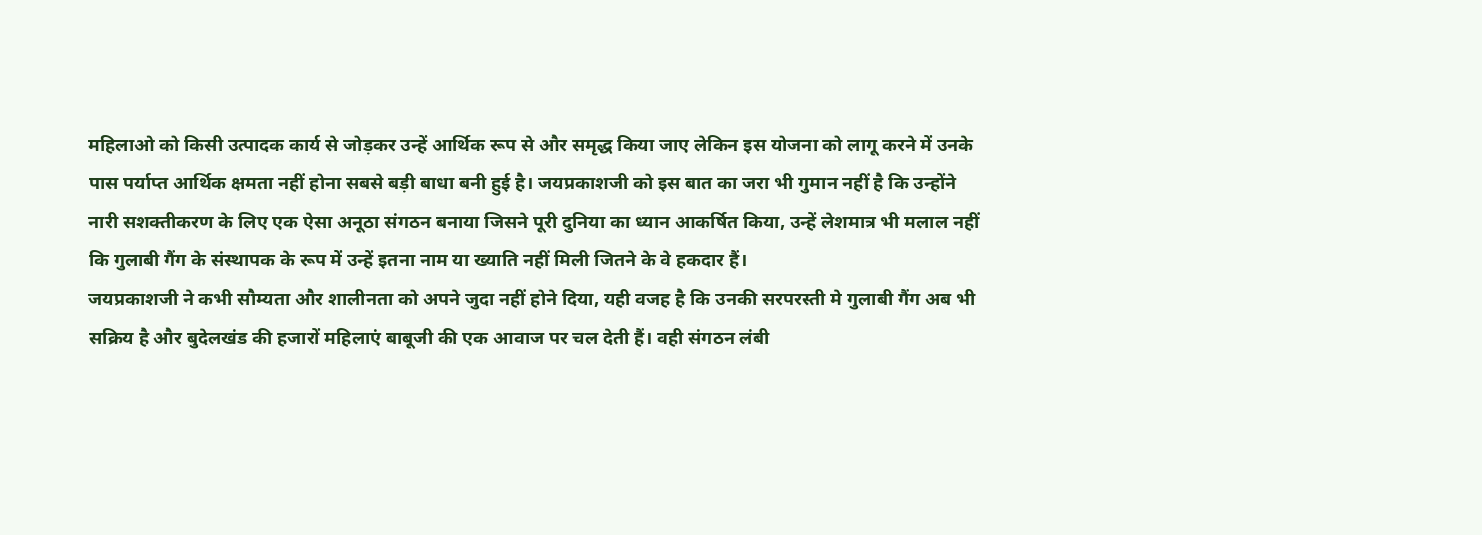महिलाओ को किसी उत्पादक कार्य से जोड़कर उन्हें आर्थिक रूप से और समृद्ध किया जाए लेकिन इस योजना को लागू करने में उनके पास पर्याप्त आर्थिक क्षमता नहीं होना सबसे बड़ी बाधा बनी हुई है। जयप्रकाशजी को इस बात का जरा भी गुमान नहीं है कि उन्होंने नारी सशक्तीकरण के लिए एक ऐसा अनूठा संगठन बनाया जिसने पूरी दुनिया का ध्यान आकर्षित किया, उन्हें लेशमात्र भी मलाल नहीं कि गुलाबी गैंग के संस्थापक के रूप में उन्हें इतना नाम या ख्याति नहीं मिली जितने के वे हकदार हैं।
जयप्रकाशजी ने कभी सौम्यता और शालीनता को अपने जुदा नहीं होने दिया, यही वजह है कि उनकी सरपरस्ती मे गुलाबी गैंग अब भी सक्रिय है और बुदेलखंड की हजारों महिलाएं बाबूजी की एक आवाज पर चल देती हैं। वही संगठन लंबी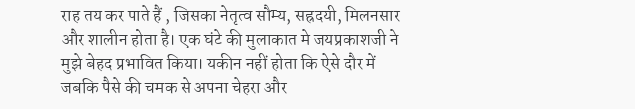राह तय कर पाते हैं , जिसका नेतृत्व सौम्य, सह्रदयी, मिलनसार और शालीन होता है। एक घंटे की मुलाकात मे जयप्रकाशजी ने मुझे बेहद प्रभावित किया। यकीन नहीं होता कि ऐसे दौर में जबकि पैसे की चमक से अपना चेहरा और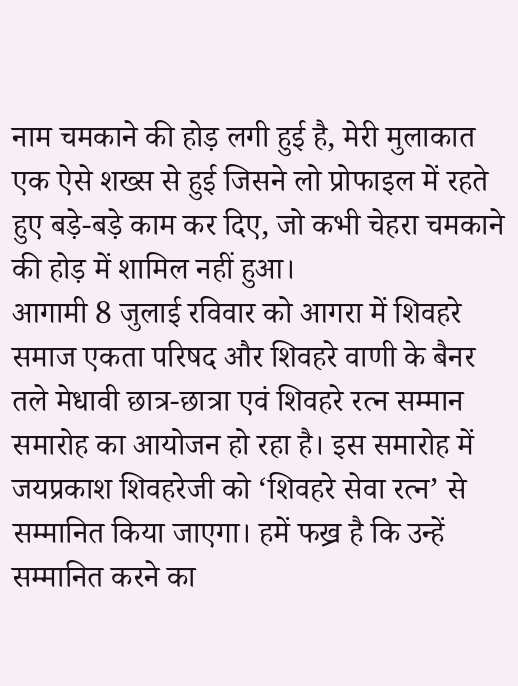नाम चमकाने की होड़ लगी हुई है, मेरी मुलाकात एक ऐसे शख्स से हुई जिसने लो प्रोफाइल में रहते हुए बड़े-बड़े काम कर दिए, जो कभी चेहरा चमकाने की होड़ में शामिल नहीं हुआ।
आगामी 8 जुलाई रविवार को आगरा में शिवहरे समाज एकता परिषद और शिवहरे वाणी के बैनर तले मेधावी छात्र-छात्रा एवं शिवहरे रत्न सम्मान समारोह का आयोजन हो रहा है। इस समारोह में जयप्रकाश शिवहरेजी को ‘शिवहरे सेवा रत्न’ से सम्मानित किया जाएगा। हमें फख्र है कि उन्हें सम्मानित करने का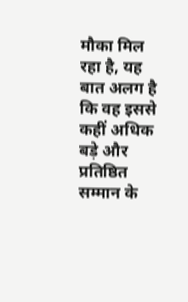मौका मिल रहा है, यह बात अलग है कि वह इससे कहीं अधिक बड़े और प्रतिष्ठित सम्मान के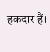हकदार हैं।